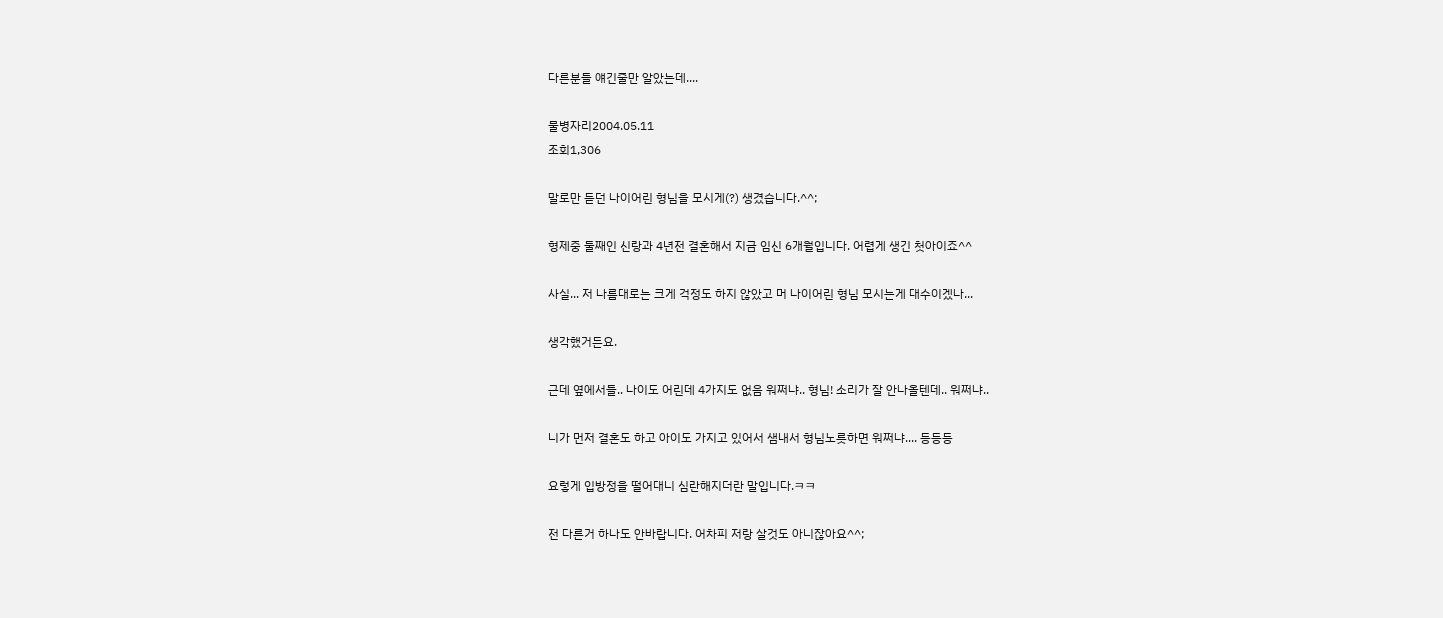다른분들 얘긴줄만 알았는데....

물병자리2004.05.11
조회1,306

말로만 듣던 나이어린 형님을 모시게(?) 생겼습니다.^^;

형제중 둘째인 신랑과 4년전 결혼해서 지금 임신 6개월입니다. 어렵게 생긴 첫아이죠^^

사실... 저 나름대로는 크게 걱정도 하지 않았고 머 나이어린 형님 모시는게 대수이겠나...

생각했거든요.

근데 옆에서들.. 나이도 어린데 4가지도 없음 워쩌냐.. 형님! 소리가 잘 안나올텐데.. 워쩌냐..

니가 먼저 결혼도 하고 아이도 가지고 있어서 샘내서 형님노릇하면 워쩌냐.... 등등등

요렇게 입방정을 떨어대니 심란해지더란 말입니다.ㅋㅋ

전 다른거 하나도 안바랍니다. 어차피 저랑 살것도 아니잖아요^^;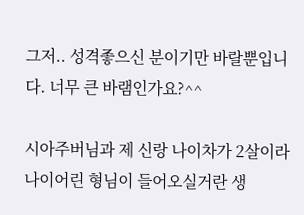그저.. 성격좋으신 분이기만 바랄뿐입니다. 너무 큰 바램인가요?^^

시아주버님과 제 신랑 나이차가 2살이라 나이어린 형님이 들어오실거란 생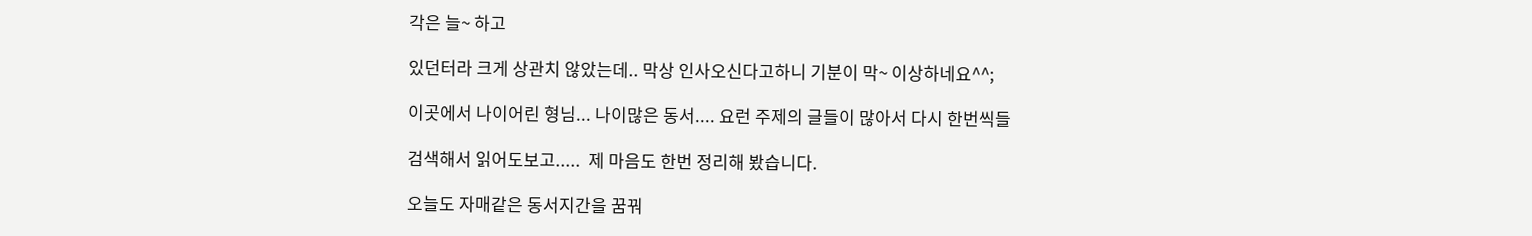각은 늘~ 하고

있던터라 크게 상관치 않았는데.. 막상 인사오신다고하니 기분이 막~ 이상하네요^^;

이곳에서 나이어린 형님... 나이많은 동서.... 요런 주제의 글들이 많아서 다시 한번씩들

검색해서 읽어도보고.....  제 마음도 한번 정리해 봤습니다.

오늘도 자매같은 동서지간을 꿈꿔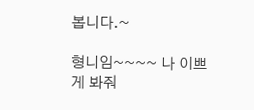봅니다.~

형니임~~~~ 나 이쁘게 봐줘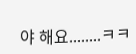야 해요........ㅋㅋ